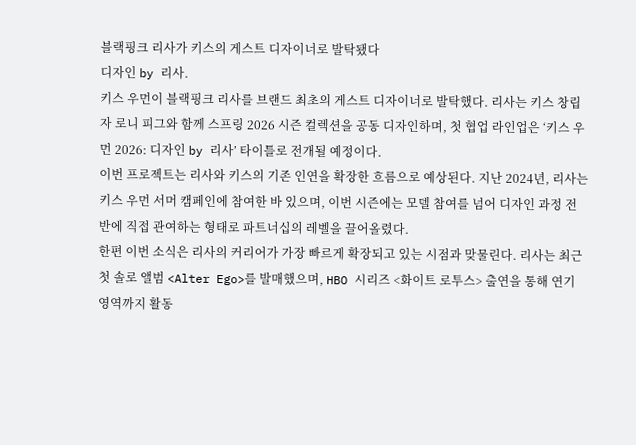블랙핑크 리사가 키스의 게스트 디자이너로 발탁됐다
디자인 by 리사.
키스 우먼이 블랙핑크 리사를 브랜드 최초의 게스트 디자이너로 발탁했다. 리사는 키스 창립자 로니 피그와 함께 스프링 2026 시즌 컬렉션을 공동 디자인하며, 첫 협업 라인업은 ‘키스 우먼 2026: 디자인 by 리사’ 타이틀로 전개될 예정이다.
이번 프로젝트는 리사와 키스의 기존 인연을 확장한 흐름으로 예상된다. 지난 2024년, 리사는 키스 우먼 서머 캠페인에 참여한 바 있으며, 이번 시즌에는 모델 참여를 넘어 디자인 과정 전반에 직접 관여하는 형태로 파트너십의 레벨을 끌어올렸다.
한편 이번 소식은 리사의 커리어가 가장 빠르게 확장되고 있는 시점과 맞물린다. 리사는 최근 첫 솔로 앨범 <Alter Ego>를 발매했으며, HBO 시리즈 <화이트 로투스> 출연을 통해 연기 영역까지 활동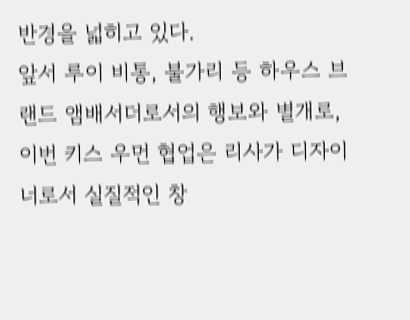반경을 넓히고 있다.
앞서 루이 비통, 불가리 등 하우스 브랜드 앰배서더로서의 행보와 별개로, 이번 키스 우먼 협업은 리사가 디자이너로서 실질적인 창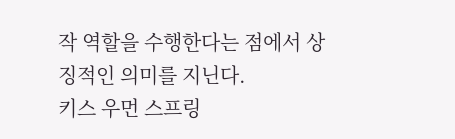작 역할을 수행한다는 점에서 상징적인 의미를 지닌다.
키스 우먼 스프링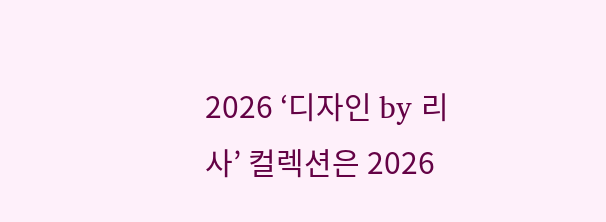2026 ‘디자인 by 리사’ 컬렉션은 2026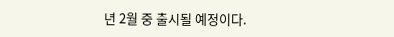년 2월 중 출시될 예정이다.